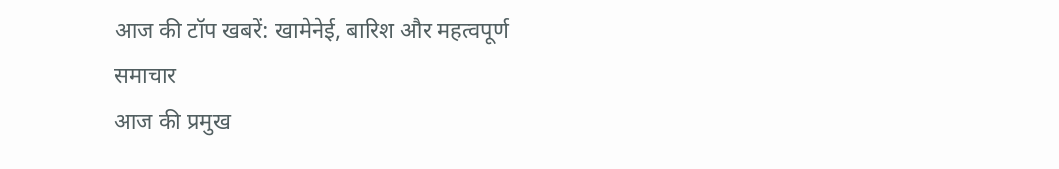आज की टॉप खबरें: खामेनेई, बारिश और महत्वपूर्ण समाचार
आज की प्रमुख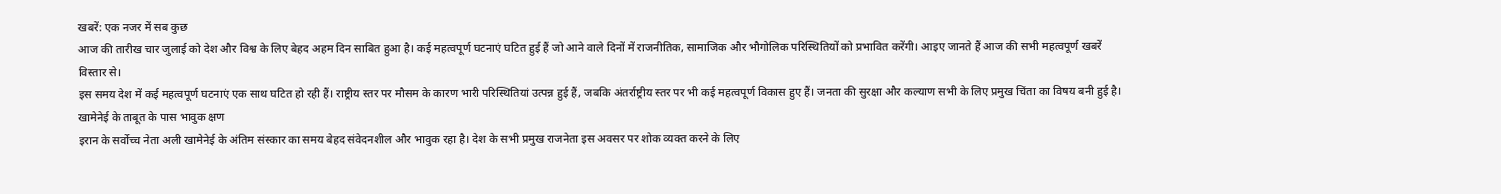खबरें: एक नजर में सब कुछ
आज की तारीख चार जुलाई को देश और विश्व के लिए बेहद अहम दिन साबित हुआ है। कई महत्वपूर्ण घटनाएं घटित हुई हैं जो आने वाले दिनों में राजनीतिक, सामाजिक और भौगोलिक परिस्थितियों को प्रभावित करेंगी। आइए जानते हैं आज की सभी महत्वपूर्ण खबरें विस्तार से।
इस समय देश में कई महत्वपूर्ण घटनाएं एक साथ घटित हो रही हैं। राष्ट्रीय स्तर पर मौसम के कारण भारी परिस्थितियां उत्पन्न हुई हैं, जबकि अंतर्राष्ट्रीय स्तर पर भी कई महत्वपूर्ण विकास हुए हैं। जनता की सुरक्षा और कल्याण सभी के लिए प्रमुख चिंता का विषय बनी हुई है।
खामेनेई के ताबूत के पास भावुक क्षण
इरान के सर्वोच्च नेता अली खामेनेई के अंतिम संस्कार का समय बेहद संवेदनशील और भावुक रहा है। देश के सभी प्रमुख राजनेता इस अवसर पर शोक व्यक्त करने के लिए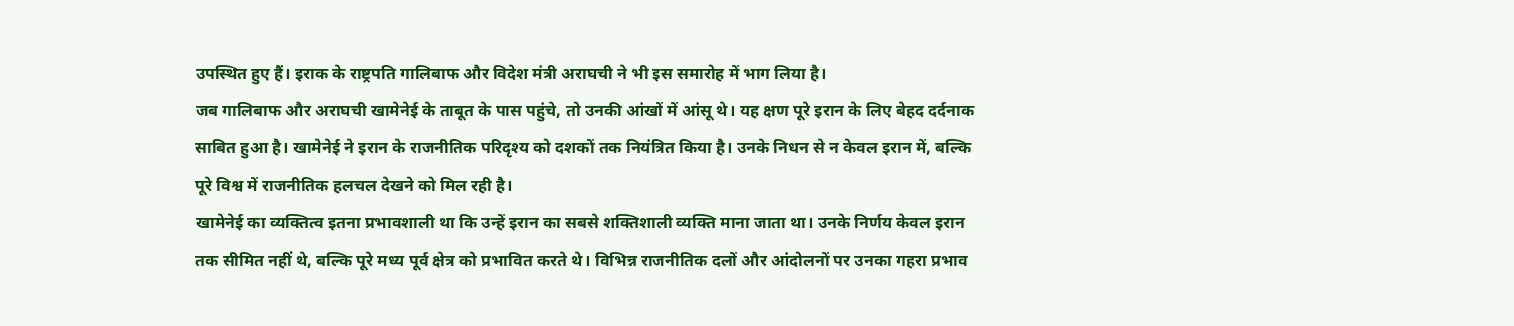उपस्थित हुए हैं। इराक के राष्ट्रपति गालिबाफ और विदेश मंत्री अराघची ने भी इस समारोह में भाग लिया है।
जब गालिबाफ और अराघची खामेनेई के ताबूत के पास पहुंचे, तो उनकी आंखों में आंसू थे। यह क्षण पूरे इरान के लिए बेहद दर्दनाक साबित हुआ है। खामेनेई ने इरान के राजनीतिक परिदृश्य को दशकों तक नियंत्रित किया है। उनके निधन से न केवल इरान में, बल्कि पूरे विश्व में राजनीतिक हलचल देखने को मिल रही है।
खामेनेई का व्यक्तित्व इतना प्रभावशाली था कि उन्हें इरान का सबसे शक्तिशाली व्यक्ति माना जाता था। उनके निर्णय केवल इरान तक सीमित नहीं थे, बल्कि पूरे मध्य पूर्व क्षेत्र को प्रभावित करते थे। विभिन्न राजनीतिक दलों और आंदोलनों पर उनका गहरा प्रभाव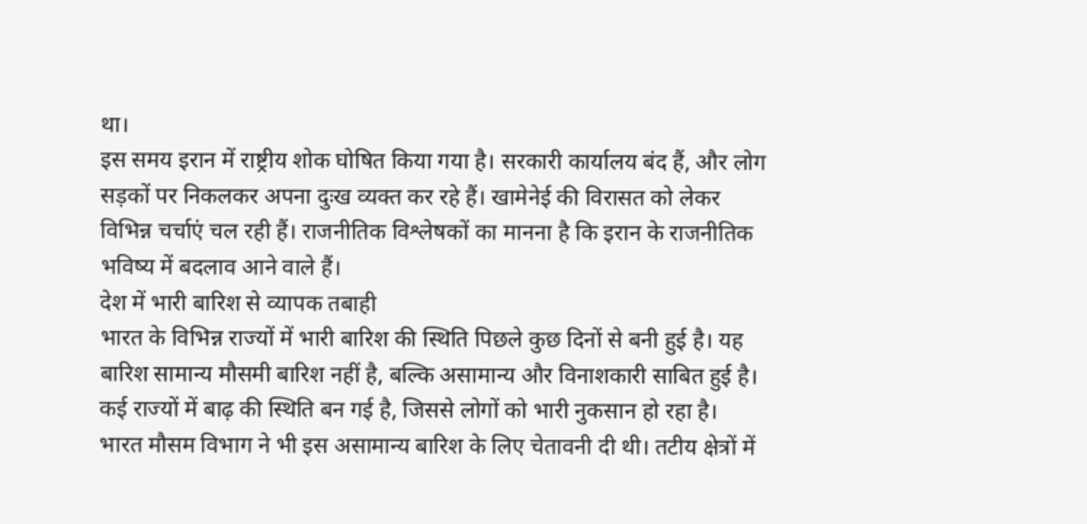था।
इस समय इरान में राष्ट्रीय शोक घोषित किया गया है। सरकारी कार्यालय बंद हैं, और लोग सड़कों पर निकलकर अपना दुःख व्यक्त कर रहे हैं। खामेनेई की विरासत को लेकर विभिन्न चर्चाएं चल रही हैं। राजनीतिक विश्लेषकों का मानना है कि इरान के राजनीतिक भविष्य में बदलाव आने वाले हैं।
देश में भारी बारिश से व्यापक तबाही
भारत के विभिन्न राज्यों में भारी बारिश की स्थिति पिछले कुछ दिनों से बनी हुई है। यह बारिश सामान्य मौसमी बारिश नहीं है, बल्कि असामान्य और विनाशकारी साबित हुई है। कई राज्यों में बाढ़ की स्थिति बन गई है, जिससे लोगों को भारी नुकसान हो रहा है।
भारत मौसम विभाग ने भी इस असामान्य बारिश के लिए चेतावनी दी थी। तटीय क्षेत्रों में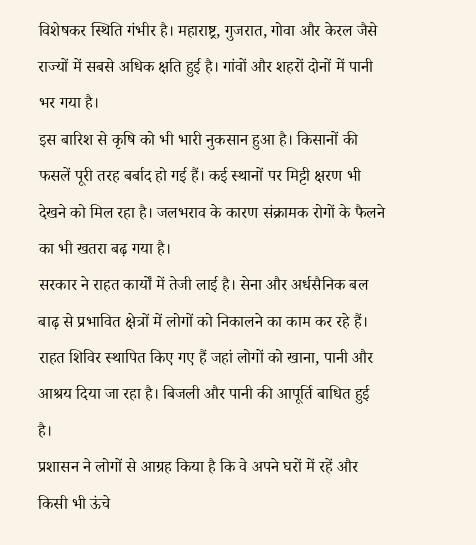विशेषकर स्थिति गंभीर है। महाराष्ट्र, गुजरात, गोवा और केरल जैसे राज्यों में सबसे अधिक क्षति हुई है। गांवों और शहरों दोनों में पानी भर गया है।
इस बारिश से कृषि को भी भारी नुकसान हुआ है। किसानों की फसलें पूरी तरह बर्बाद हो गई हैं। कई स्थानों पर मिट्टी क्षरण भी देखने को मिल रहा है। जलभराव के कारण संक्रामक रोगों के फैलने का भी खतरा बढ़ गया है।
सरकार ने राहत कार्यों में तेजी लाई है। सेना और अर्धसैनिक बल बाढ़ से प्रभावित क्षेत्रों में लोगों को निकालने का काम कर रहे हैं। राहत शिविर स्थापित किए गए हैं जहां लोगों को खाना, पानी और आश्रय दिया जा रहा है। बिजली और पानी की आपूर्ति बाधित हुई है।
प्रशासन ने लोगों से आग्रह किया है कि वे अपने घरों में रहें और किसी भी ऊंचे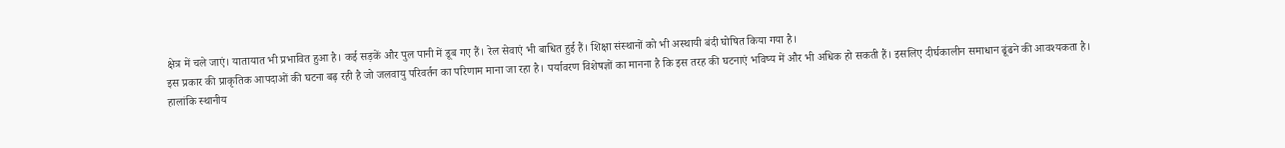क्षेत्र में चले जाएं। यातायात भी प्रभावित हुआ है। कई सड़कें और पुल पानी में डूब गए हैं। रेल सेवाएं भी बाधित हुई हैं। शिक्षा संस्थानों को भी अस्थायी बंदी घोषित किया गया है।
इस प्रकार की प्राकृतिक आपदाओं की घटना बढ़ रही है जो जलवायु परिवर्तन का परिणाम माना जा रहा है। पर्यावरण विशेषज्ञों का मानना है कि इस तरह की घटनाएं भविष्य में और भी अधिक हो सकती हैं। इसलिए दीर्घकालीन समाधान ढूंढने की आवश्यकता है।
हालांकि स्थानीय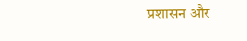प्रशासन और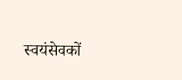स्वयंसेवकों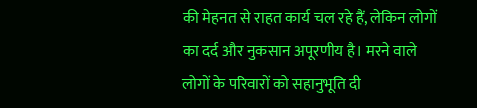की मेहनत से राहत कार्य चल रहे हैं, लेकिन लोगों का दर्द और नुकसान अपूरणीय है। मरने वाले लोगों के परिवारों को सहानुभूति दी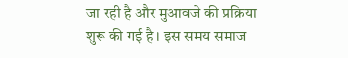जा रही है और मुआवजे की प्रक्रिया शुरू की गई है। इस समय समाज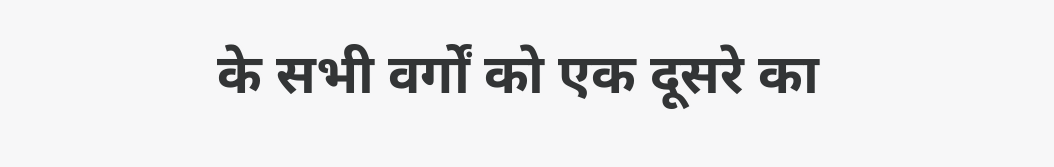के सभी वर्गों को एक दूसरे का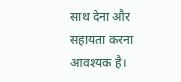साथ देना और सहायता करना आवश्यक है।